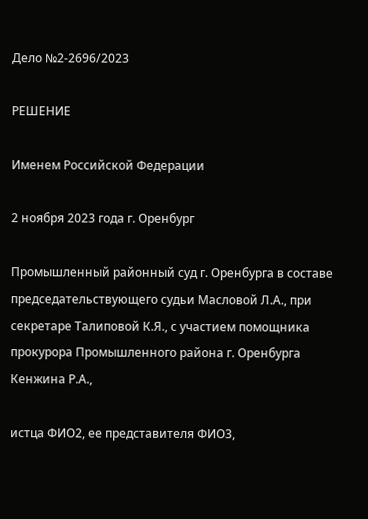Дело №2-2696/2023

РЕШЕНИЕ

Именем Российской Федерации

2 ноября 2023 года г. Оренбург

Промышленный районный суд г. Оренбурга в составе председательствующего судьи Масловой Л.А., при секретаре Талиповой К.Я., с участием помощника прокурора Промышленного района г. Оренбурга Кенжина Р.А.,

истца ФИО2, ее представителя ФИО3,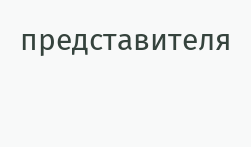представителя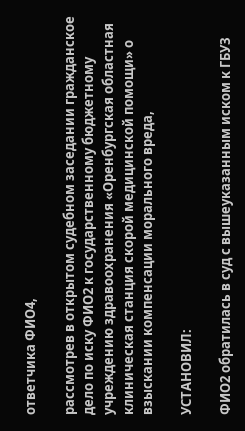ответчика ФИО4,

рассмотрев в открытом судебном заседании гражданское дело по иску ФИО2 к государственному бюджетному учреждению здравоохранения «Оренбургская областная клиническая станция скорой медицинской помощи» о взыскании компенсации морального вреда,

УСТАНОВИЛ:

ФИО2 обратилась в суд с вышеуказанным иском к ГБУЗ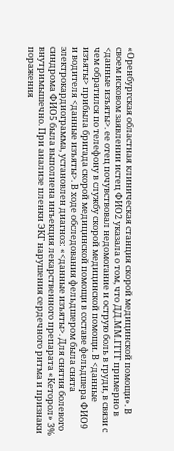«Оренбургская областная клиническая станция скорой медицинской помощи». В своем исковом заявлении истец ФИО2 указала о том, что ДД.ММ.ГГГГ примерно в <данные изъяты>. ее отец почувствовал недомогание и острую боль в груди, в связи с чем обратился по телефону в службу скорой медицинской помощи. В <данные изъяты> прибыла бригада скорой медицинской помощи в составе фельдшера ФИО9 и водителя <данные изъяты>. В ходе обследования фельдшером была снята электрокардиограмма, установлен диагноз: «<данные изъяты>. Для снятия болевого синдрома ФИО5 была выполнена инъекция лекарственного препарата «Кеторол» 3% внутримышечно. При анализе пленки ЭКГ нарушения сердечного ритма и признаки поражения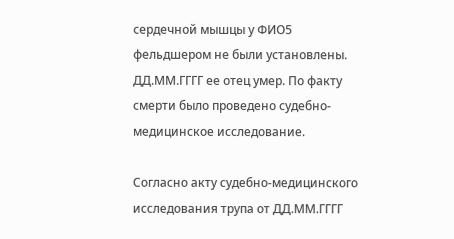сердечной мышцы у ФИО5 фельдшером не были установлены. ДД.ММ.ГГГГ ее отец умер. По факту смерти было проведено судебно-медицинское исследование.

Согласно акту судебно-медицинского исследования трупа от ДД.ММ.ГГГГ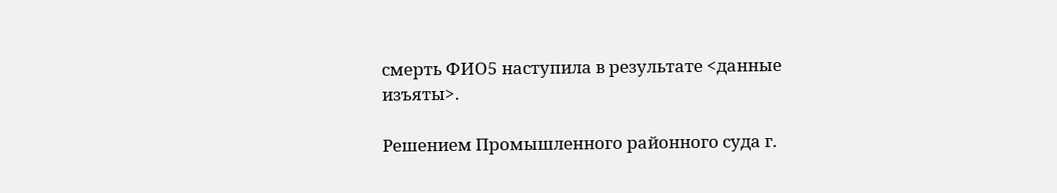смерть ФИО5 наступила в результате <данные изъяты>.

Решением Промышленного районного суда г.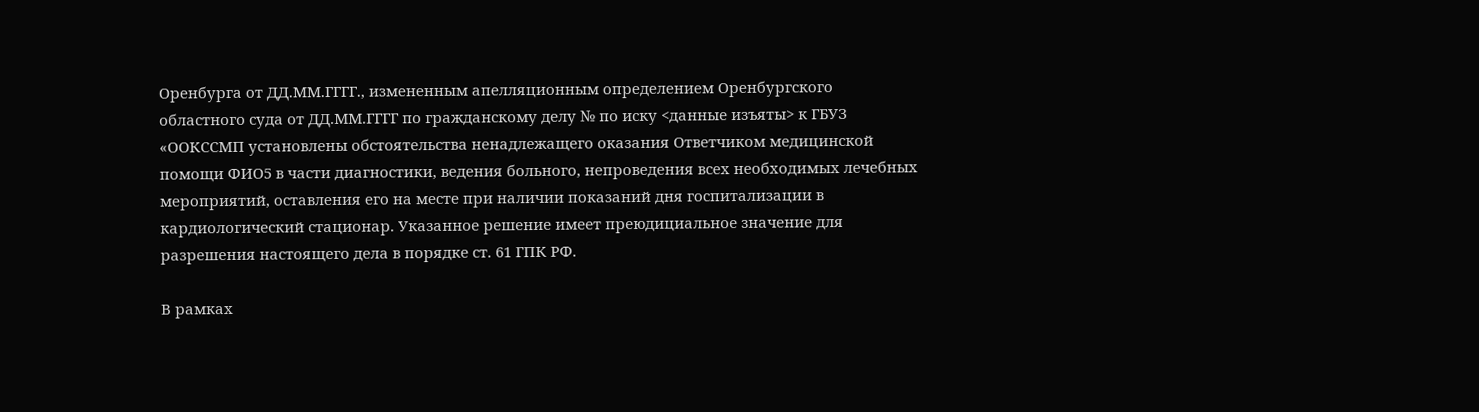Оренбурга от ДД.ММ.ГГГГ., измененным апелляционным определением Оренбургского областного суда от ДД.ММ.ГГГГ по гражданскому делу № по иску <данные изъяты> к ГБУЗ «ООКССМП установлены обстоятельства ненадлежащего оказания Ответчиком медицинской помощи ФИО5 в части диагностики, ведения больного, непроведения всех необходимых лечебных мероприятий, оставления его на месте при наличии показаний дня госпитализации в кардиологический стационар. Указанное решение имеет преюдициальное значение для разрешения настоящего дела в порядке ст. 61 ГПК РФ.

В рамках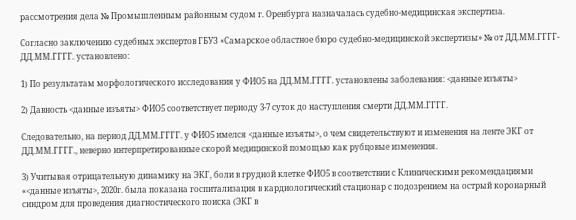рассмотрения дела № Промышленным районным судом г. Оренбурга назначалась судебно-медицинская экспертиза.

Согласно заключению судебных экспертов ГБУЗ «Самарское областное бюро судебно-медицинской экспертизы» № от ДД.ММ.ГГГГ-ДД.ММ.ГГГГ. установлено:

1) По результатам морфологического исследования у ФИО5 на ДД.ММ.ГГГГ. установлены заболевания: <данные изъяты>

2) Давность <данные изъяты> ФИО5 соответствует периоду 3-7 суток до наступления смерти ДД.ММ.ГГГГ.

Следовательно, на период ДД.ММ.ГГГГ. у ФИО5 имелся <данные изъяты>, о чем свидетельствуют и изменения на ленте ЭКГ от ДД.ММ.ГГГГ., неверно интерпретированные скорой медицинской помощью как рубцовые изменения.

3) Учитывая отрицательную динамику на ЭКГ, боли в грудной клетке ФИО5 в соответствии с Клиническими рекомендациями «<данные изъяты>, 2020г. была показана госпитализация в кардиологический стационар с подозрением на острый коронарный синдром для проведения диагностического поиска (ЭКГ в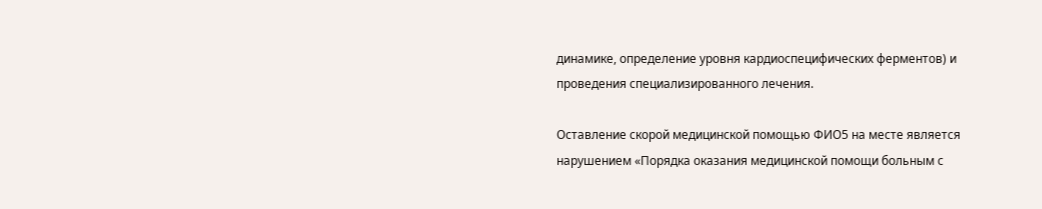динамике, определение уровня кардиоспецифических ферментов) и проведения специализированного лечения.

Оставление скорой медицинской помощью ФИО5 на месте является нарушением «Порядка оказания медицинской помощи больным с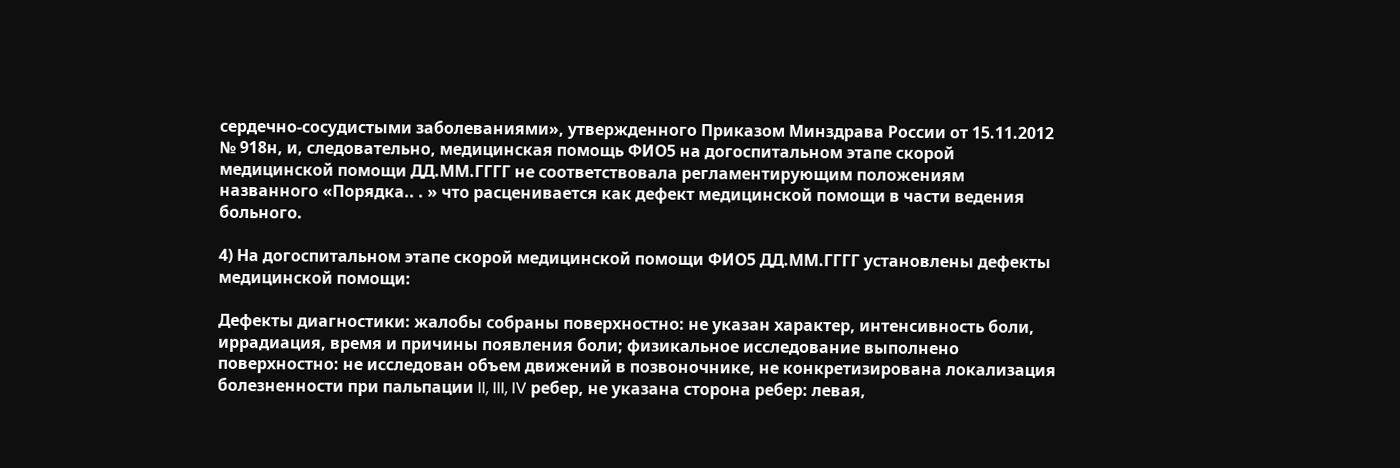сердечно-сосудистыми заболеваниями», утвержденного Приказом Минздрава России от 15.11.2012 № 918н, и, следовательно, медицинская помощь ФИО5 на догоспитальном этапе скорой медицинской помощи ДД.ММ.ГГГГ не соответствовала регламентирующим положениям названного «Порядка.. . » что расценивается как дефект медицинской помощи в части ведения больного.

4) На догоспитальном этапе скорой медицинской помощи ФИО5 ДД.ММ.ГГГГ установлены дефекты медицинской помощи:

Дефекты диагностики: жалобы собраны поверхностно: не указан характер, интенсивность боли, иррадиация, время и причины появления боли; физикальное исследование выполнено поверхностно: не исследован объем движений в позвоночнике, не конкретизирована локализация болезненности при пальпации II, III, IV ребер, не указана сторона ребер: левая,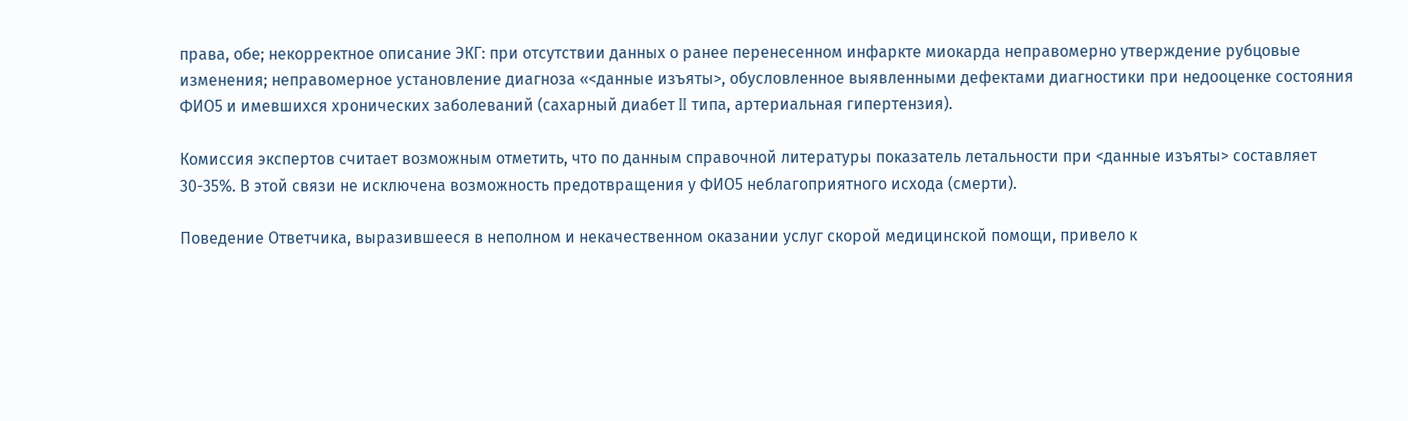права, обе; некорректное описание ЭКГ: при отсутствии данных о ранее перенесенном инфаркте миокарда неправомерно утверждение рубцовые изменения; неправомерное установление диагноза «<данные изъяты>, обусловленное выявленными дефектами диагностики при недооценке состояния ФИО5 и имевшихся хронических заболеваний (сахарный диабет II типа, артериальная гипертензия).

Комиссия экспертов считает возможным отметить, что по данным справочной литературы показатель летальности при <данные изъяты> составляет 30-35%. В этой связи не исключена возможность предотвращения у ФИО5 неблагоприятного исхода (смерти).

Поведение Ответчика, выразившееся в неполном и некачественном оказании услуг скорой медицинской помощи, привело к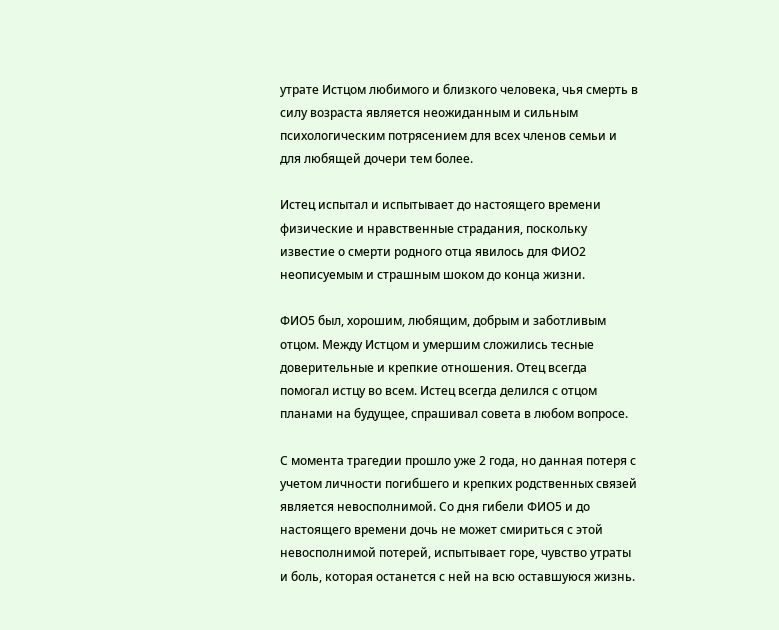утрате Истцом любимого и близкого человека, чья смерть в силу возраста является неожиданным и сильным психологическим потрясением для всех членов семьи и для любящей дочери тем более.

Истец испытал и испытывает до настоящего времени физические и нравственные страдания, поскольку известие о смерти родного отца явилось для ФИО2 неописуемым и страшным шоком до конца жизни.

ФИО5 был, хорошим, любящим, добрым и заботливым отцом. Между Истцом и умершим сложились тесные доверительные и крепкие отношения. Отец всегда помогал истцу во всем. Истец всегда делился с отцом планами на будущее, спрашивал совета в любом вопросе.

С момента трагедии прошло уже 2 года, но данная потеря с учетом личности погибшего и крепких родственных связей является невосполнимой. Со дня гибели ФИО5 и до настоящего времени дочь не может смириться с этой невосполнимой потерей, испытывает горе, чувство утраты и боль, которая останется с ней на всю оставшуюся жизнь.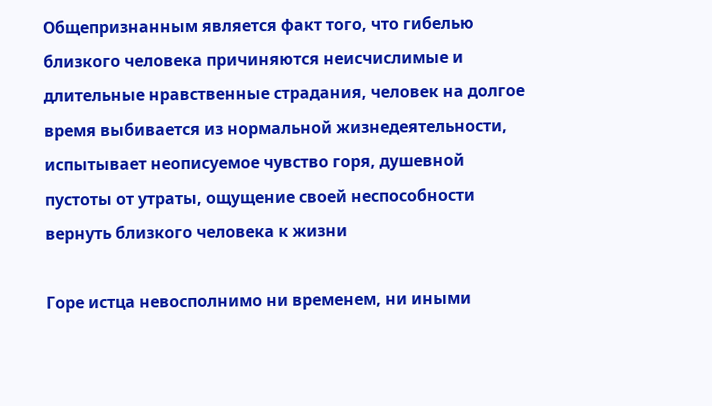Общепризнанным является факт того, что гибелью близкого человека причиняются неисчислимые и длительные нравственные страдания, человек на долгое время выбивается из нормальной жизнедеятельности, испытывает неописуемое чувство горя, душевной пустоты от утраты, ощущение своей неспособности вернуть близкого человека к жизни

Горе истца невосполнимо ни временем, ни иными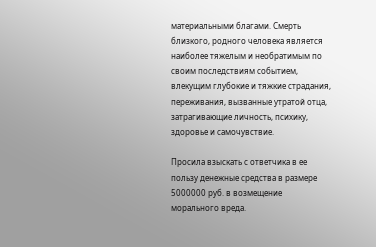материальными благами. Смерть близкого, родного человека является наиболее тяжелым и необратимым по своим последствиям событием, влекущим глубокие и тяжкие страдания, переживания, вызванные утратой отца, затрагивающие личность, психику, здоровье и самочувствие.

Просила взыскать с ответчика в ее пользу денежные средства в размере 5000000 руб. в возмещение морального вреда.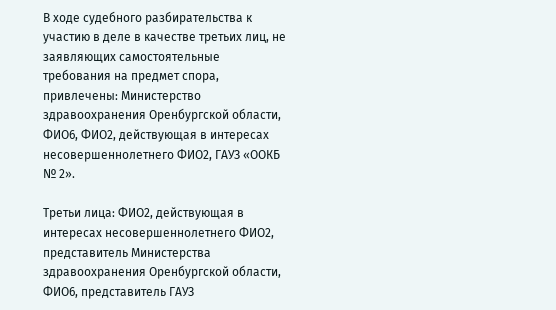В ходе судебного разбирательства к участию в деле в качестве третьих лиц, не заявляющих самостоятельные требования на предмет спора, привлечены: Министерство здравоохранения Оренбургской области, ФИО6, ФИО2, действующая в интересах несовершеннолетнего ФИО2, ГАУЗ «ООКБ № 2».

Третьи лица: ФИО2, действующая в интересах несовершеннолетнего ФИО2, представитель Министерства здравоохранения Оренбургской области, ФИО6, представитель ГАУЗ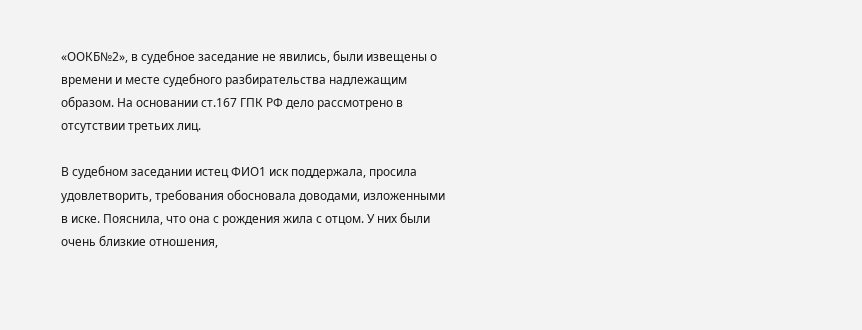«ООКБ№2», в судебное заседание не явились, были извещены о времени и месте судебного разбирательства надлежащим образом. На основании ст.167 ГПК РФ дело рассмотрено в отсутствии третьих лиц.

В судебном заседании истец ФИО1 иск поддержала, просила удовлетворить, требования обосновала доводами, изложенными в иске. Пояснила, что она с рождения жила с отцом. У них были очень близкие отношения,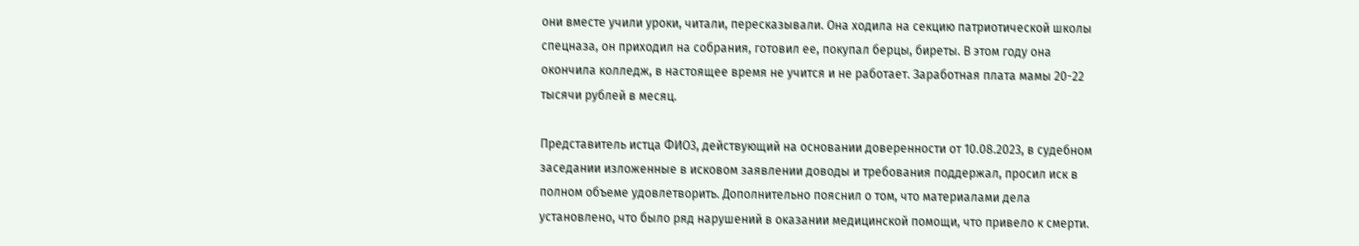они вместе учили уроки, читали, пересказывали. Она ходила на секцию патриотической школы спецназа, он приходил на собрания, готовил ее, покупал берцы, биреты. В этом году она окончила колледж, в настоящее время не учится и не работает. Заработная плата мамы 20-22 тысячи рублей в месяц.

Представитель истца ФИО3, действующий на основании доверенности от 10.08.2023, в судебном заседании изложенные в исковом заявлении доводы и требования поддержал, просил иск в полном объеме удовлетворить. Дополнительно пояснил о том, что материалами дела установлено, что было ряд нарушений в оказании медицинской помощи, что привело к смерти.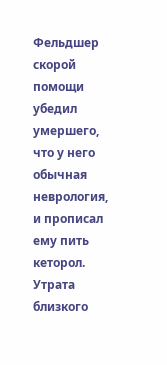Фельдшер скорой помощи убедил умершего, что у него обычная неврология, и прописал ему пить кеторол. Утрата близкого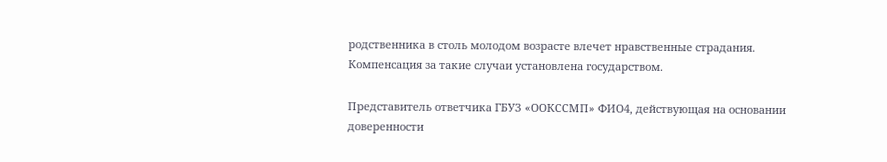родственника в столь молодом возрасте влечет нравственные страдания. Компенсация за такие случаи установлена государством.

Представитель ответчика ГБУЗ «ООКССМП» ФИО4, действующая на основании доверенности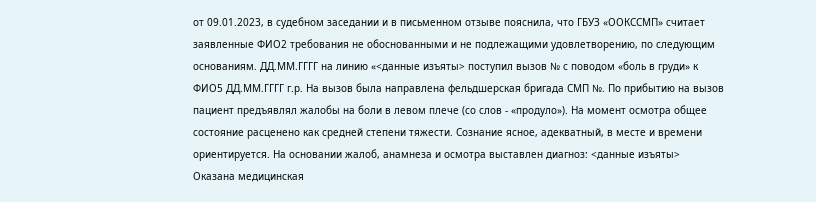от 09.01.2023, в судебном заседании и в письменном отзыве пояснила, что ГБУЗ «ООКССМП» считает заявленные ФИО2 требования не обоснованными и не подлежащими удовлетворению, по следующим основаниям. ДД.ММ.ГГГГ на линию «<данные изъяты> поступил вызов № с поводом «боль в груди» к ФИО5 ДД.ММ.ГГГГ г.р. На вызов была направлена фельдшерская бригада СМП №. По прибытию на вызов пациент предъявлял жалобы на боли в левом плече (со слов - «продуло»). На момент осмотра общее состояние расценено как средней степени тяжести. Сознание ясное, адекватный, в месте и времени ориентируется. На основании жалоб, анамнеза и осмотра выставлен диагноз: <данные изъяты> Оказана медицинская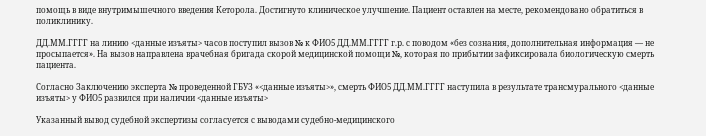помощь в виде внутримышечного введения Кеторола. Достигнуто клиническое улучшение. Пациент оставлен на месте, рекомендовано обратиться в поликлинику.

ДД.ММ.ГГГГ на линию <данные изъяты> часов поступил вызов № к ФИО5 ДД.ММ.ГГГГ г.р. с поводом «без сознания, дополнительная информация — не просыпается». На вызов направлена врачебная бригада скорой медицинской помощи №, которая по прибытии зафиксировала биологическую смерть пациента.

Согласно Заключению эксперта № проведенной ГБУЗ «<данные изъяты>», смерть ФИО5 ДД.ММ.ГГГГ наступила в результате трансмурального <данные изъяты> у ФИО5 развился при наличии <данные изъяты>

Указанный вывод судебной экспертизы согласуется с выводами судебно-медицинского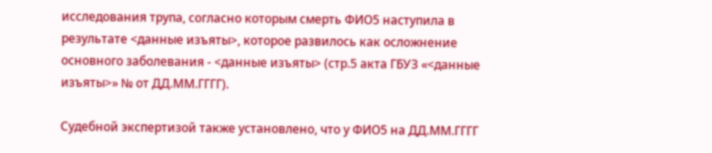исследования трупа, согласно которым смерть ФИО5 наступила в результате <данные изъяты>, которое развилось как осложнение основного заболевания - <данные изъяты> (стр.5 акта ГБУЗ «<данные изъяты>» № от ДД.ММ.ГГГГ).

Судебной экспертизой также установлено, что у ФИО5 на ДД.ММ.ГГГГ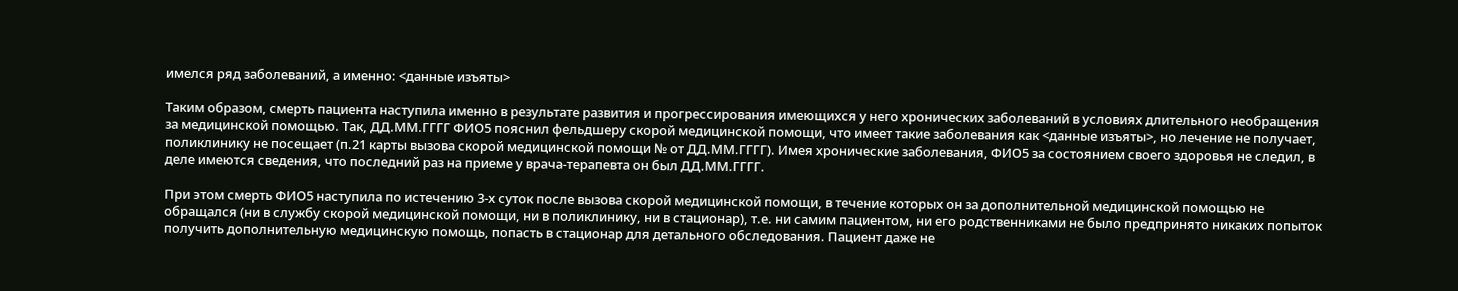имелся ряд заболеваний, а именно: <данные изъяты>

Таким образом, смерть пациента наступила именно в результате развития и прогрессирования имеющихся у него хронических заболеваний в условиях длительного необращения за медицинской помощью. Так, ДД.ММ.ГГГГ ФИО5 пояснил фельдшеру скорой медицинской помощи, что имеет такие заболевания как <данные изъяты>, но лечение не получает, поликлинику не посещает (п.21 карты вызова скорой медицинской помощи № от ДД.ММ.ГГГГ). Имея хронические заболевания, ФИО5 за состоянием своего здоровья не следил, в деле имеются сведения, что последний раз на приеме у врача-терапевта он был ДД.ММ.ГГГГ.

При этом смерть ФИО5 наступила по истечению 3-х суток после вызова скорой медицинской помощи, в течение которых он за дополнительной медицинской помощью не обращался (ни в службу скорой медицинской помощи, ни в поликлинику, ни в стационар), т.е. ни самим пациентом, ни его родственниками не было предпринято никаких попыток получить дополнительную медицинскую помощь, попасть в стационар для детального обследования. Пациент даже не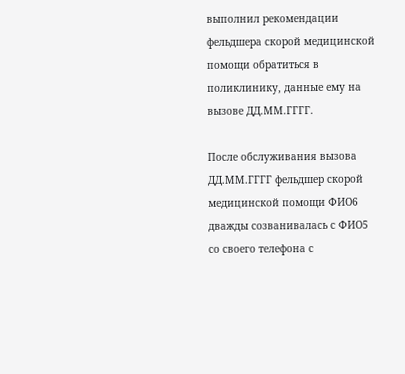выполнил рекомендации фельдшера скорой медицинской помощи обратиться в поликлинику, данные ему на вызове ДД.ММ.ГГГГ.

После обслуживания вызова ДД.ММ.ГГГГ фельдшер скорой медицинской помощи ФИО6 дважды созванивалась с ФИО5 со своего телефона с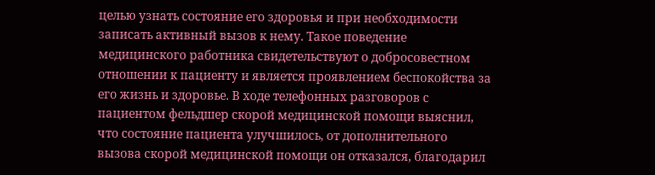целью узнать состояние его здоровья и при необходимости записать активный вызов к нему. Такое поведение медицинского работника свидетельствуют о добросовестном отношении к пациенту и является проявлением беспокойства за его жизнь и здоровье. В ходе телефонных разговоров с пациентом фельдшер скорой медицинской помощи выяснил, что состояние пациента улучшилось, от дополнительного вызова скорой медицинской помощи он отказался, благодарил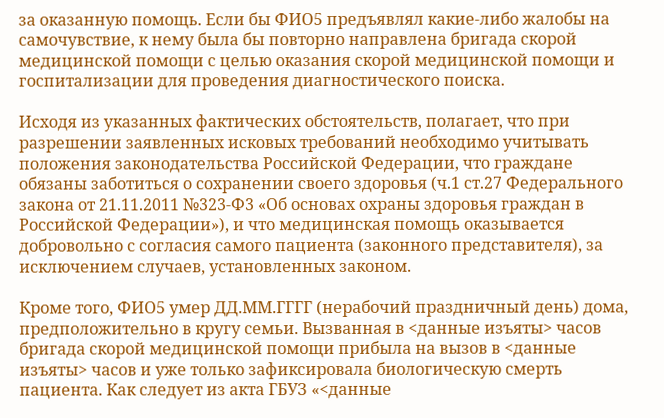за оказанную помощь. Если бы ФИО5 предъявлял какие-либо жалобы на самочувствие, к нему была бы повторно направлена бригада скорой медицинской помощи с целью оказания скорой медицинской помощи и госпитализации для проведения диагностического поиска.

Исходя из указанных фактических обстоятельств, полагает, что при разрешении заявленных исковых требований необходимо учитывать положения законодательства Российской Федерации, что граждане обязаны заботиться о сохранении своего здоровья (ч.1 ст.27 Федерального закона от 21.11.2011 №323-Ф3 «Об основах охраны здоровья граждан в Российской Федерации»), и что медицинская помощь оказывается добровольно с согласия самого пациента (законного представителя), за исключением случаев, установленных законом.

Кроме того, ФИО5 умер ДД.ММ.ГГГГ (нерабочий праздничный день) дома, предположительно в кругу семьи. Вызванная в <данные изъяты> часов бригада скорой медицинской помощи прибыла на вызов в <данные изъяты> часов и уже только зафиксировала биологическую смерть пациента. Как следует из акта ГБУЗ «<данные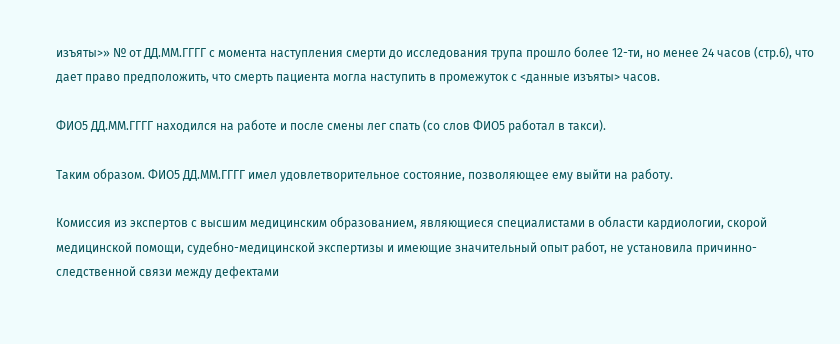изъяты>» № от ДД.ММ.ГГГГ с момента наступления смерти до исследования трупа прошло более 12-ти, но менее 24 часов (стр.6), что дает право предположить, что смерть пациента могла наступить в промежуток с <данные изъяты> часов.

ФИО5 ДД.ММ.ГГГГ находился на работе и после смены лег спать (со слов ФИО5 работал в такси).

Таким образом. ФИО5 ДД.ММ.ГГГГ имел удовлетворительное состояние, позволяющее ему выйти на работу.

Комиссия из экспертов с высшим медицинским образованием, являющиеся специалистами в области кардиологии, скорой медицинской помощи, судебно-медицинской экспертизы и имеющие значительный опыт работ, не установила причинно-следственной связи между дефектами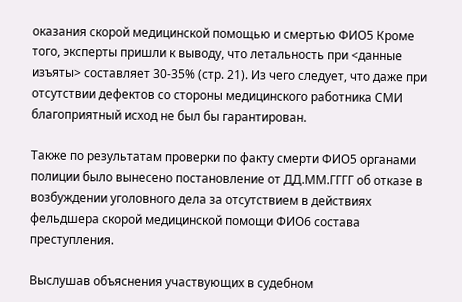оказания скорой медицинской помощью и смертью ФИО5 Кроме того, эксперты пришли к выводу, что летальность при <данные изъяты> составляет 30-35% (стр. 21). Из чего следует, что даже при отсутствии дефектов со стороны медицинского работника СМИ благоприятный исход не был бы гарантирован.

Также по результатам проверки по факту смерти ФИО5 органами полиции было вынесено постановление от ДД.ММ.ГГГГ об отказе в возбуждении уголовного дела за отсутствием в действиях фельдшера скорой медицинской помощи ФИО6 состава преступления.

Выслушав объяснения участвующих в судебном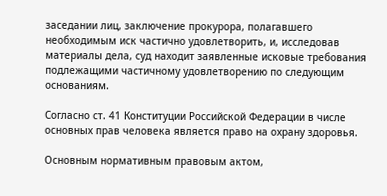заседании лиц, заключение прокурора, полагавшего необходимым иск частично удовлетворить, и, исследовав материалы дела, суд находит заявленные исковые требования подлежащими частичному удовлетворению по следующим основаниям.

Согласно ст. 41 Конституции Российской Федерации в числе основных прав человека является право на охрану здоровья.

Основным нормативным правовым актом,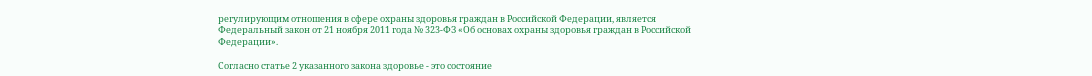регулирующим отношения в сфере охраны здоровья граждан в Российской Федерации, является Федеральный закон от 21 ноября 2011 года № 323-ФЗ «Об основах охраны здоровья граждан в Российской Федерации».

Согласно статье 2 указанного закона здоровье - это состояние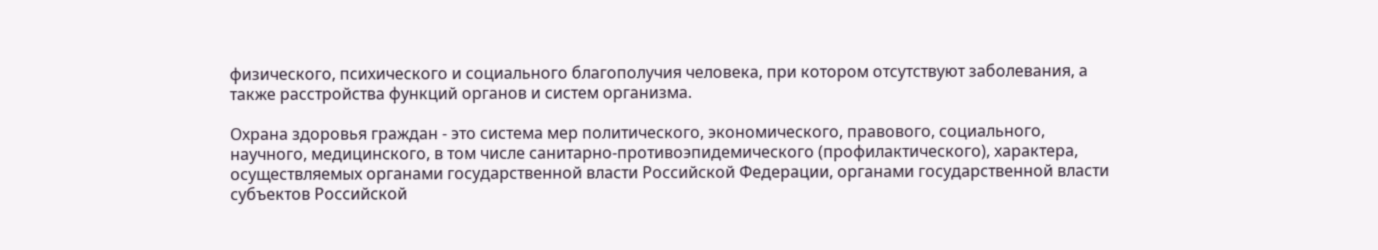физического, психического и социального благополучия человека, при котором отсутствуют заболевания, а также расстройства функций органов и систем организма.

Охрана здоровья граждан - это система мер политического, экономического, правового, социального, научного, медицинского, в том числе санитарно-противоэпидемического (профилактического), характера, осуществляемых органами государственной власти Российской Федерации, органами государственной власти субъектов Российской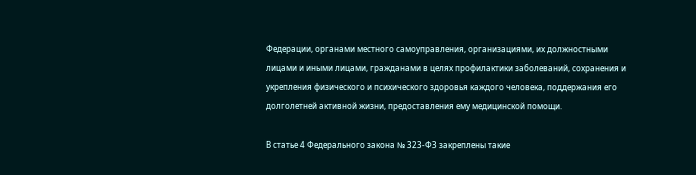Федерации, органами местного самоуправления, организациями, их должностными лицами и иными лицами, гражданами в целях профилактики заболеваний, сохранения и укрепления физического и психического здоровья каждого человека, поддержания его долголетней активной жизни, предоставления ему медицинской помощи.

В статье 4 Федерального закона № 323-ФЗ закреплены такие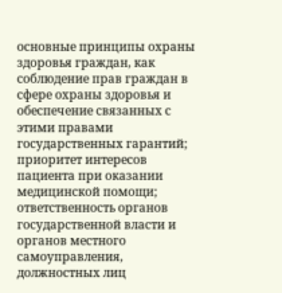основные принципы охраны здоровья граждан, как соблюдение прав граждан в сфере охраны здоровья и обеспечение связанных с этими правами государственных гарантий; приоритет интересов пациента при оказании медицинской помощи; ответственность органов государственной власти и органов местного самоуправления, должностных лиц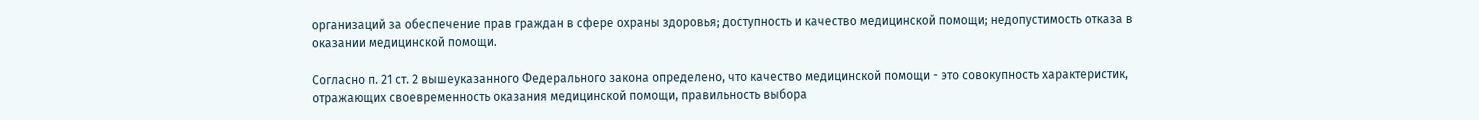организаций за обеспечение прав граждан в сфере охраны здоровья; доступность и качество медицинской помощи; недопустимость отказа в оказании медицинской помощи.

Согласно п. 21 ст. 2 вышеуказанного Федерального закона определено, что качество медицинской помощи - это совокупность характеристик, отражающих своевременность оказания медицинской помощи, правильность выбора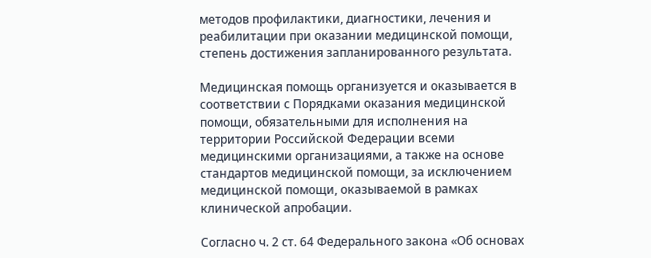методов профилактики, диагностики, лечения и реабилитации при оказании медицинской помощи, степень достижения запланированного результата.

Медицинская помощь организуется и оказывается в соответствии с Порядками оказания медицинской помощи, обязательными для исполнения на территории Российской Федерации всеми медицинскими организациями, а также на основе стандартов медицинской помощи, за исключением медицинской помощи, оказываемой в рамках клинической апробации.

Согласно ч. 2 ст. 64 Федерального закона «Об основах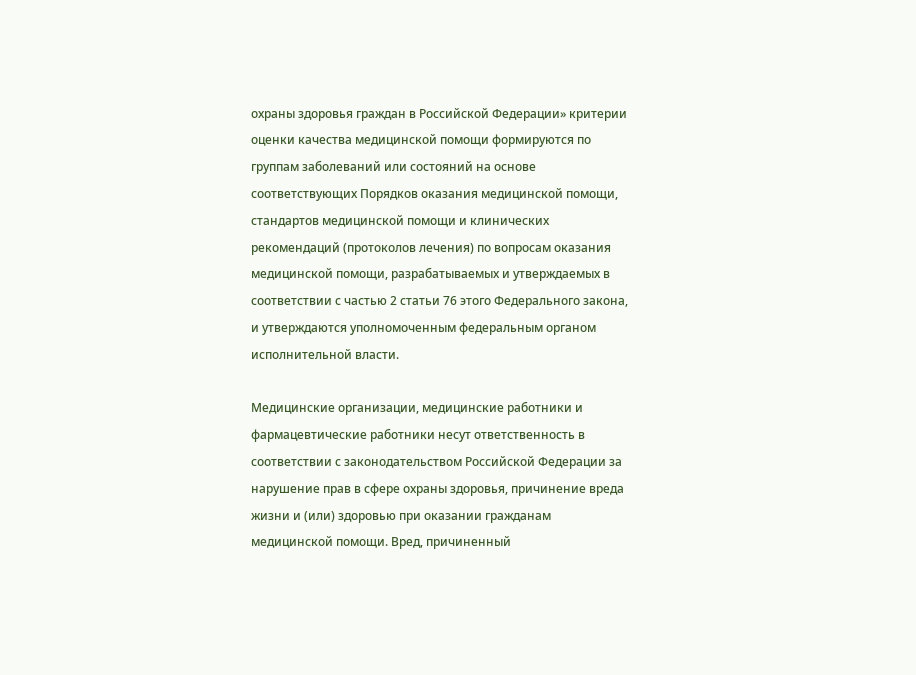охраны здоровья граждан в Российской Федерации» критерии оценки качества медицинской помощи формируются по группам заболеваний или состояний на основе соответствующих Порядков оказания медицинской помощи, стандартов медицинской помощи и клинических рекомендаций (протоколов лечения) по вопросам оказания медицинской помощи, разрабатываемых и утверждаемых в соответствии с частью 2 статьи 76 этого Федерального закона, и утверждаются уполномоченным федеральным органом исполнительной власти.

Медицинские организации, медицинские работники и фармацевтические работники несут ответственность в соответствии с законодательством Российской Федерации за нарушение прав в сфере охраны здоровья, причинение вреда жизни и (или) здоровью при оказании гражданам медицинской помощи. Вред, причиненный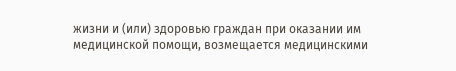жизни и (или) здоровью граждан при оказании им медицинской помощи, возмещается медицинскими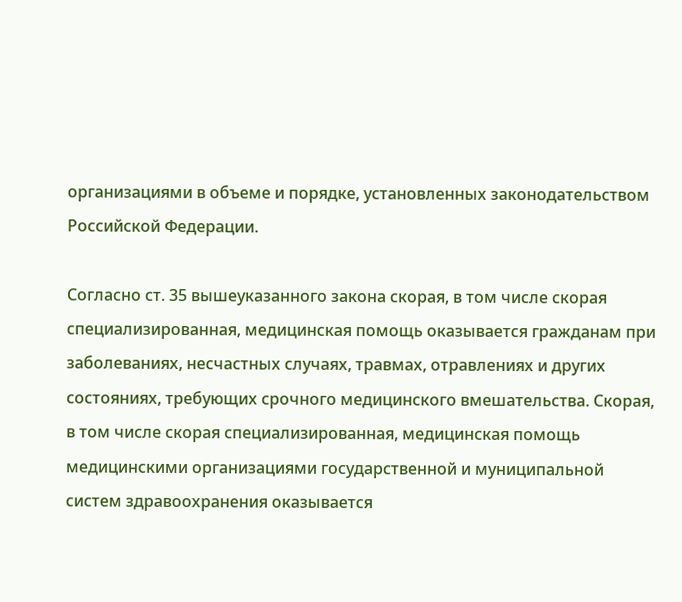организациями в объеме и порядке, установленных законодательством Российской Федерации.

Согласно ст. 35 вышеуказанного закона скорая, в том числе скорая специализированная, медицинская помощь оказывается гражданам при заболеваниях, несчастных случаях, травмах, отравлениях и других состояниях, требующих срочного медицинского вмешательства. Скорая, в том числе скорая специализированная, медицинская помощь медицинскими организациями государственной и муниципальной систем здравоохранения оказывается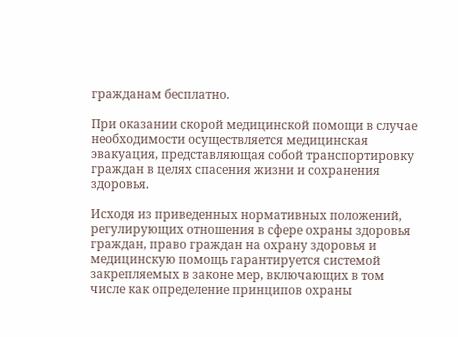гражданам бесплатно.

При оказании скорой медицинской помощи в случае необходимости осуществляется медицинская эвакуация, представляющая собой транспортировку граждан в целях спасения жизни и сохранения здоровья.

Исходя из приведенных нормативных положений, регулирующих отношения в сфере охраны здоровья граждан, право граждан на охрану здоровья и медицинскую помощь гарантируется системой закрепляемых в законе мер, включающих в том числе как определение принципов охраны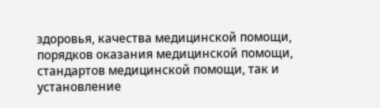здоровья, качества медицинской помощи, порядков оказания медицинской помощи, стандартов медицинской помощи, так и установление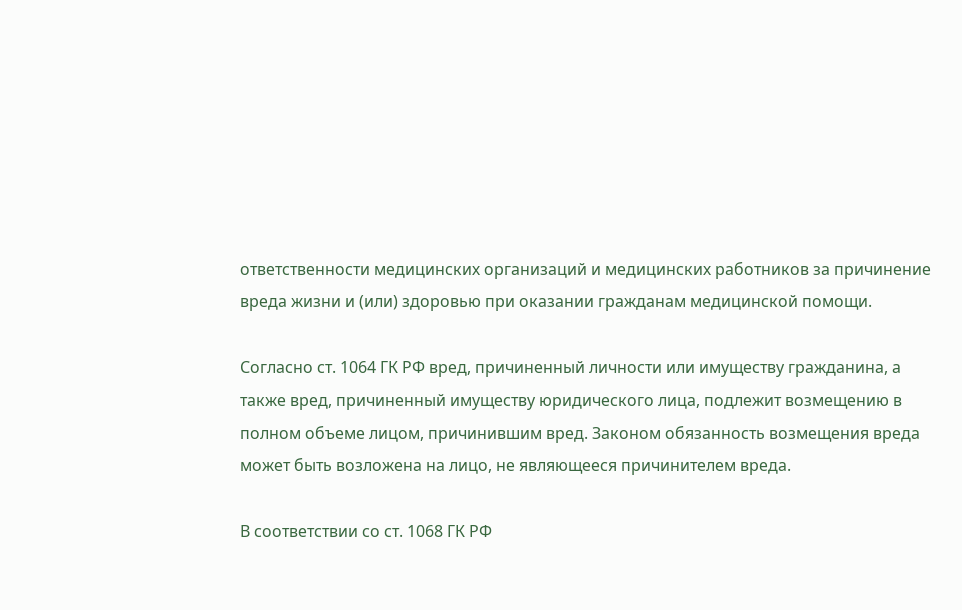ответственности медицинских организаций и медицинских работников за причинение вреда жизни и (или) здоровью при оказании гражданам медицинской помощи.

Согласно ст. 1064 ГК РФ вред, причиненный личности или имуществу гражданина, а также вред, причиненный имуществу юридического лица, подлежит возмещению в полном объеме лицом, причинившим вред. Законом обязанность возмещения вреда может быть возложена на лицо, не являющееся причинителем вреда.

В соответствии со ст. 1068 ГК РФ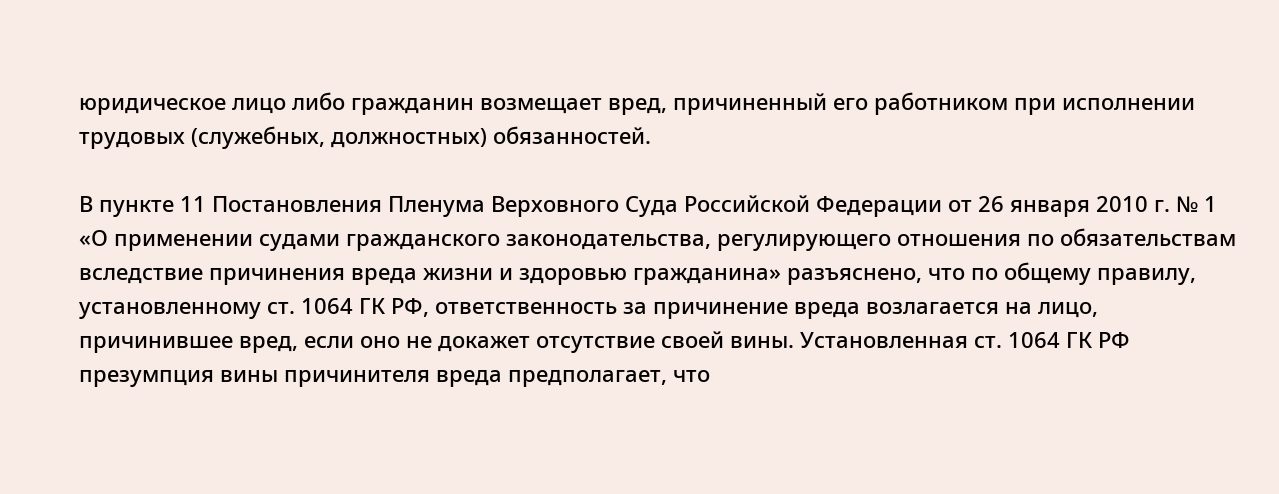юридическое лицо либо гражданин возмещает вред, причиненный его работником при исполнении трудовых (служебных, должностных) обязанностей.

В пункте 11 Постановления Пленума Верховного Суда Российской Федерации от 26 января 2010 г. № 1 «О применении судами гражданского законодательства, регулирующего отношения по обязательствам вследствие причинения вреда жизни и здоровью гражданина» разъяснено, что по общему правилу, установленному ст. 1064 ГК РФ, ответственность за причинение вреда возлагается на лицо, причинившее вред, если оно не докажет отсутствие своей вины. Установленная ст. 1064 ГК РФ презумпция вины причинителя вреда предполагает, что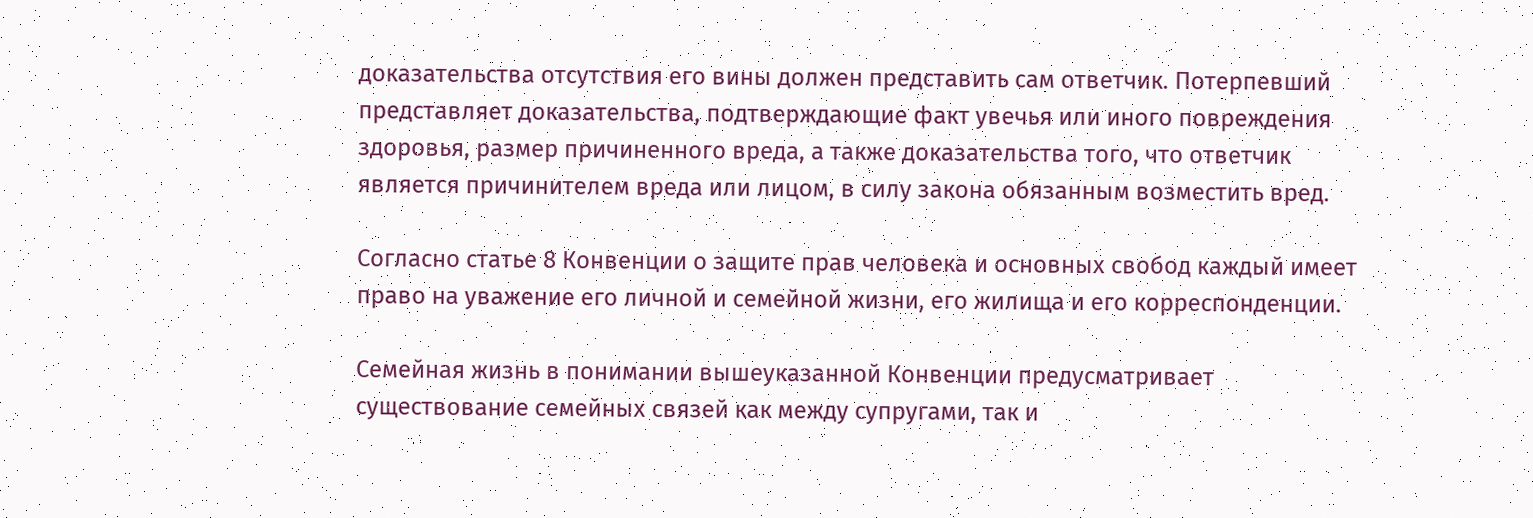доказательства отсутствия его вины должен представить сам ответчик. Потерпевший представляет доказательства, подтверждающие факт увечья или иного повреждения здоровья, размер причиненного вреда, а также доказательства того, что ответчик является причинителем вреда или лицом, в силу закона обязанным возместить вред.

Согласно статье 8 Конвенции о защите прав человека и основных свобод каждый имеет право на уважение его личной и семейной жизни, его жилища и его корреспонденции.

Семейная жизнь в понимании вышеуказанной Конвенции предусматривает существование семейных связей как между супругами, так и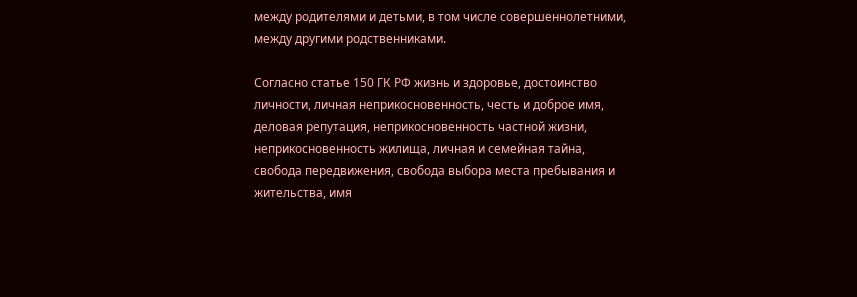между родителями и детьми, в том числе совершеннолетними, между другими родственниками.

Согласно статье 150 ГК РФ жизнь и здоровье, достоинство личности, личная неприкосновенность, честь и доброе имя, деловая репутация, неприкосновенность частной жизни, неприкосновенность жилища, личная и семейная тайна, свобода передвижения, свобода выбора места пребывания и жительства, имя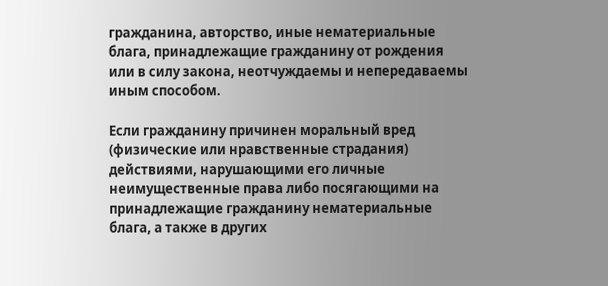гражданина, авторство, иные нематериальные блага, принадлежащие гражданину от рождения или в силу закона, неотчуждаемы и непередаваемы иным способом.

Если гражданину причинен моральный вред (физические или нравственные страдания) действиями, нарушающими его личные неимущественные права либо посягающими на принадлежащие гражданину нематериальные блага, а также в других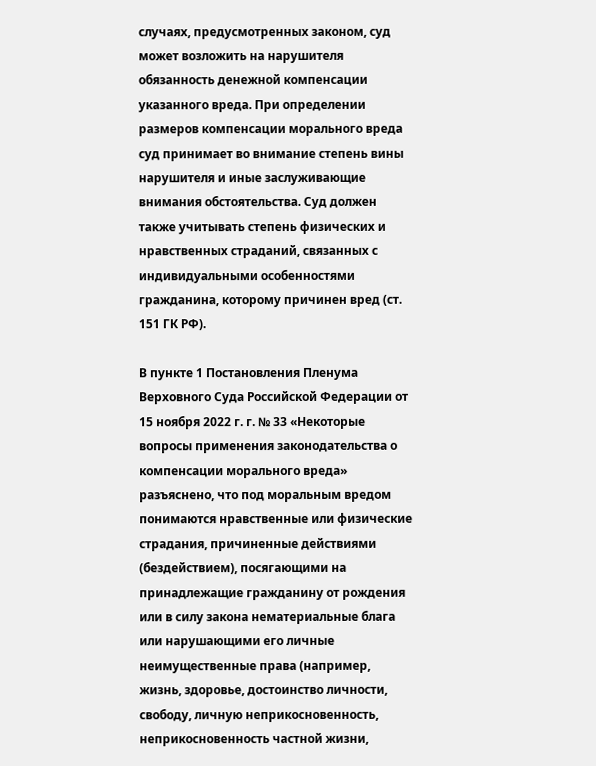случаях, предусмотренных законом, суд может возложить на нарушителя обязанность денежной компенсации указанного вреда. При определении размеров компенсации морального вреда суд принимает во внимание степень вины нарушителя и иные заслуживающие внимания обстоятельства. Суд должен также учитывать степень физических и нравственных страданий, связанных с индивидуальными особенностями гражданина, которому причинен вред (ст. 151 ГК РФ).

В пункте 1 Постановления Пленума Верховного Суда Российской Федерации от 15 ноября 2022 г. г. № 33 «Некоторые вопросы применения законодательства о компенсации морального вреда» разъяснено, что под моральным вредом понимаются нравственные или физические страдания, причиненные действиями (бездействием), посягающими на принадлежащие гражданину от рождения или в силу закона нематериальные блага или нарушающими его личные неимущественные права (например, жизнь, здоровье, достоинство личности, свободу, личную неприкосновенность, неприкосновенность частной жизни,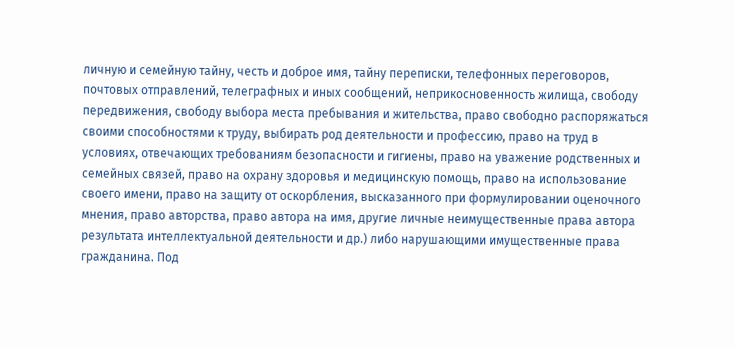личную и семейную тайну, честь и доброе имя, тайну переписки, телефонных переговоров, почтовых отправлений, телеграфных и иных сообщений, неприкосновенность жилища, свободу передвижения, свободу выбора места пребывания и жительства, право свободно распоряжаться своими способностями к труду, выбирать род деятельности и профессию, право на труд в условиях, отвечающих требованиям безопасности и гигиены, право на уважение родственных и семейных связей, право на охрану здоровья и медицинскую помощь, право на использование своего имени, право на защиту от оскорбления, высказанного при формулировании оценочного мнения, право авторства, право автора на имя, другие личные неимущественные права автора результата интеллектуальной деятельности и др.) либо нарушающими имущественные права гражданина. Под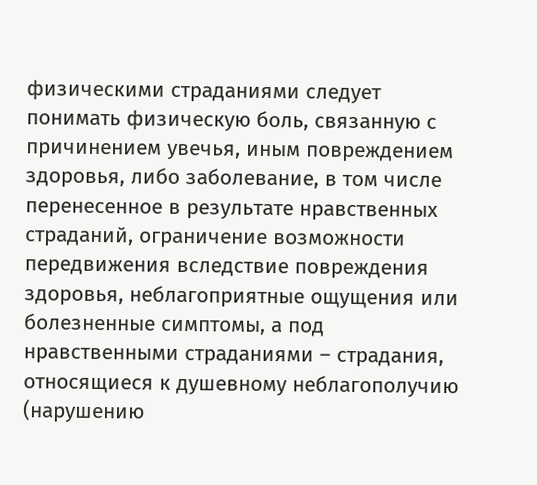физическими страданиями следует понимать физическую боль, связанную с причинением увечья, иным повреждением здоровья, либо заболевание, в том числе перенесенное в результате нравственных страданий, ограничение возможности передвижения вследствие повреждения здоровья, неблагоприятные ощущения или болезненные симптомы, а под нравственными страданиями – страдания, относящиеся к душевному неблагополучию (нарушению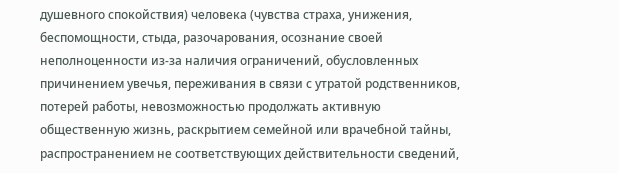душевного спокойствия) человека (чувства страха, унижения, беспомощности, стыда, разочарования, осознание своей неполноценности из-за наличия ограничений, обусловленных причинением увечья, переживания в связи с утратой родственников, потерей работы, невозможностью продолжать активную общественную жизнь, раскрытием семейной или врачебной тайны, распространением не соответствующих действительности сведений,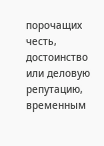порочащих честь, достоинство или деловую репутацию, временным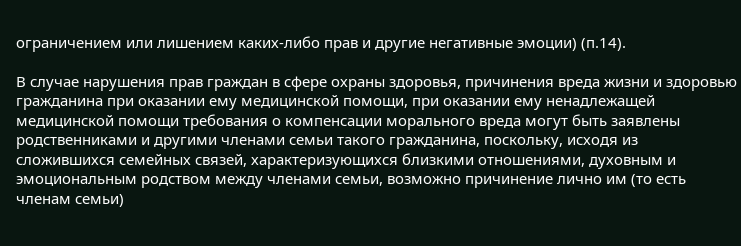ограничением или лишением каких-либо прав и другие негативные эмоции) (п.14).

В случае нарушения прав граждан в сфере охраны здоровья, причинения вреда жизни и здоровью гражданина при оказании ему медицинской помощи, при оказании ему ненадлежащей медицинской помощи требования о компенсации морального вреда могут быть заявлены родственниками и другими членами семьи такого гражданина, поскольку, исходя из сложившихся семейных связей, характеризующихся близкими отношениями, духовным и эмоциональным родством между членами семьи, возможно причинение лично им (то есть членам семьи)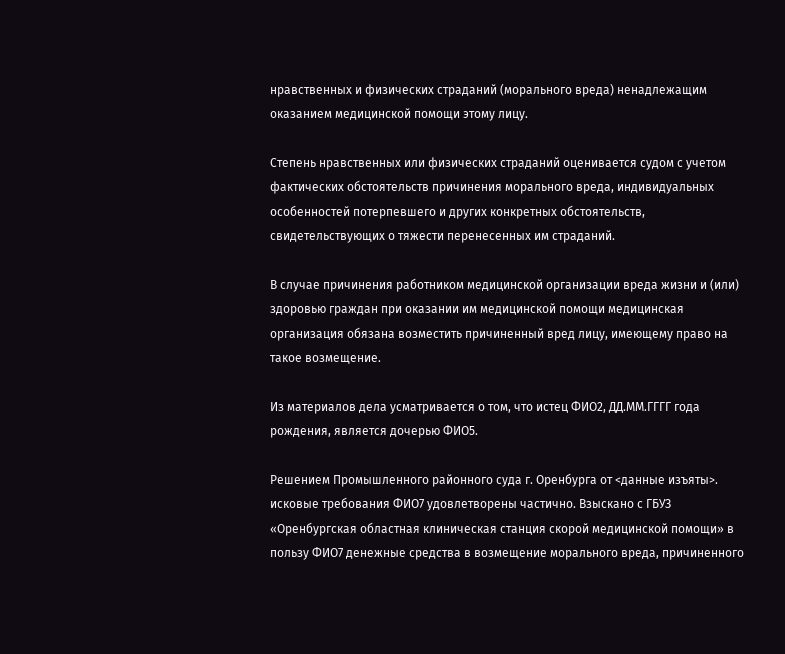нравственных и физических страданий (морального вреда) ненадлежащим оказанием медицинской помощи этому лицу.

Степень нравственных или физических страданий оценивается судом с учетом фактических обстоятельств причинения морального вреда, индивидуальных особенностей потерпевшего и других конкретных обстоятельств, свидетельствующих о тяжести перенесенных им страданий.

В случае причинения работником медицинской организации вреда жизни и (или) здоровью граждан при оказании им медицинской помощи медицинская организация обязана возместить причиненный вред лицу, имеющему право на такое возмещение.

Из материалов дела усматривается о том, что истец ФИО2, ДД.ММ.ГГГГ года рождения, является дочерью ФИО5.

Решением Промышленного районного суда г. Оренбурга от <данные изъяты>. исковые требования ФИО7 удовлетворены частично. Взыскано с ГБУЗ «Оренбургская областная клиническая станция скорой медицинской помощи» в пользу ФИО7 денежные средства в возмещение морального вреда, причиненного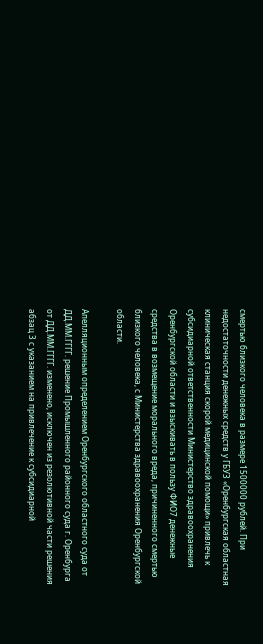смертью близкого человека в размере 1500000 рублей. При недостаточности денежных средств у ГБУЗ «Оренбургская областная клиническая станция скорой медицинской помощи» привлечь к субсидиарной ответственности Министерство здравоохранения Оренбургской области и взыскивать в пользу ФИО7 денежные средства в возмещение морального вреда, причиненного смертью близкого человека, с Министерства здравоохранения Оренбургской области.

Апелляционным определением Оренбургского областного суда от ДД.ММ.ГГГГ. решение Промышленного районного суда г. Оренбурга от ДД.ММ.ГГГГ. изменено, исключен из резолютивной части решения абзац 3 с указанием на привлечение к субсидиарной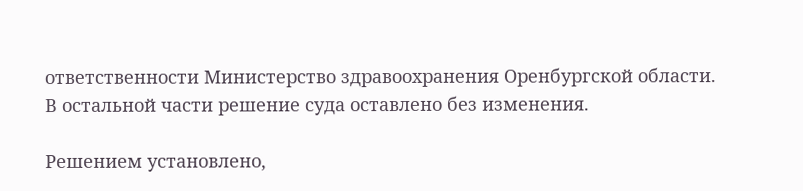ответственности Министерство здравоохранения Оренбургской области. В остальной части решение суда оставлено без изменения.

Решением установлено,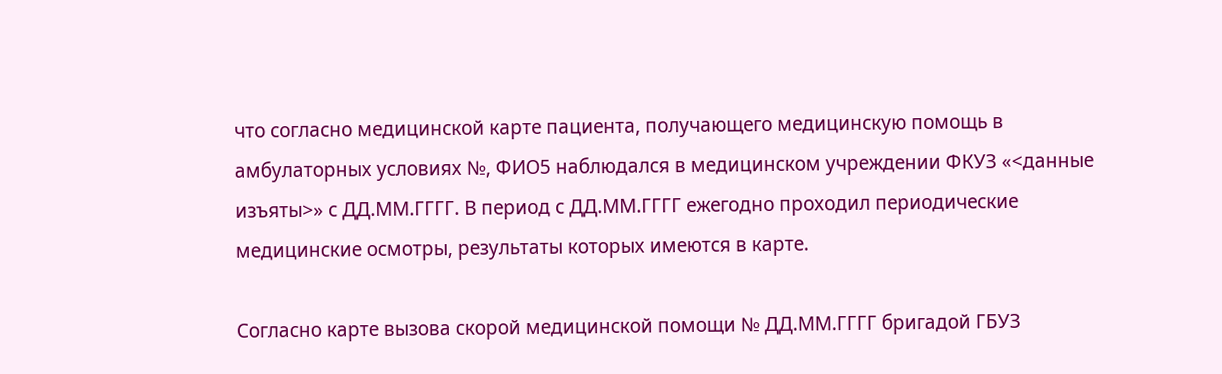что согласно медицинской карте пациента, получающего медицинскую помощь в амбулаторных условиях №, ФИО5 наблюдался в медицинском учреждении ФКУЗ «<данные изъяты>» с ДД.ММ.ГГГГ. В период с ДД.ММ.ГГГГ ежегодно проходил периодические медицинские осмотры, результаты которых имеются в карте.

Согласно карте вызова скорой медицинской помощи № ДД.ММ.ГГГГ бригадой ГБУЗ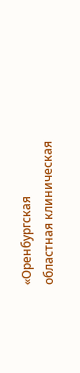«Оренбургская областная клиническая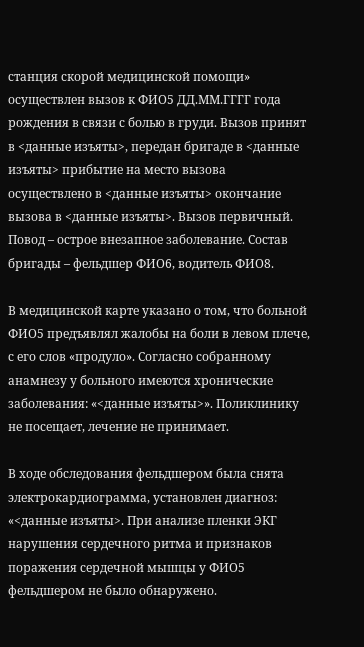станция скорой медицинской помощи» осуществлен вызов к ФИО5 ДД.ММ.ГГГГ года рождения в связи с болью в груди. Вызов принят в <данные изъяты>, передан бригаде в <данные изъяты> прибытие на место вызова осуществлено в <данные изъяты> окончание вызова в <данные изъяты>. Вызов первичный. Повод – острое внезапное заболевание. Состав бригады – фельдшер ФИО6, водитель ФИО8.

В медицинской карте указано о том, что больной ФИО5 предъявлял жалобы на боли в левом плече, с его слов «продуло». Согласно собранному анамнезу у больного имеются хронические заболевания: «<данные изъяты>». Поликлинику не посещает, лечение не принимает.

В ходе обследования фельдшером была снята электрокардиограмма, установлен диагноз: «<данные изъяты>. При анализе пленки ЭКГ нарушения сердечного ритма и признаков поражения сердечной мышцы у ФИО5 фельдшером не было обнаружено.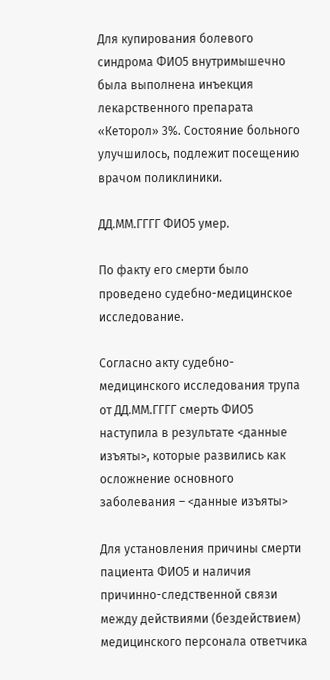Для купирования болевого синдрома ФИО5 внутримышечно была выполнена инъекция лекарственного препарата «Кеторол» 3%. Состояние больного улучшилось, подлежит посещению врачом поликлиники.

ДД.ММ.ГГГГ ФИО5 умер.

По факту его смерти было проведено судебно-медицинское исследование.

Согласно акту судебно-медицинского исследования трупа от ДД.ММ.ГГГГ смерть ФИО5 наступила в результате <данные изъяты>, которые развились как осложнение основного заболевания – <данные изъяты>

Для установления причины смерти пациента ФИО5 и наличия причинно-следственной связи между действиями (бездействием) медицинского персонала ответчика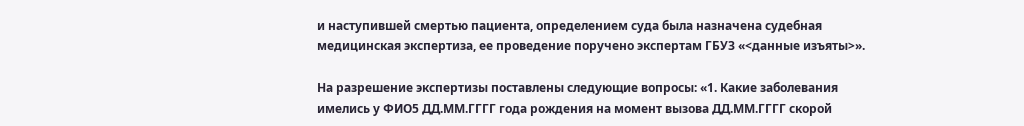и наступившей смертью пациента, определением суда была назначена судебная медицинская экспертиза, ее проведение поручено экспертам ГБУЗ «<данные изъяты>».

На разрешение экспертизы поставлены следующие вопросы: «1. Какие заболевания имелись у ФИО5 ДД.ММ.ГГГГ года рождения на момент вызова ДД.ММ.ГГГГ скорой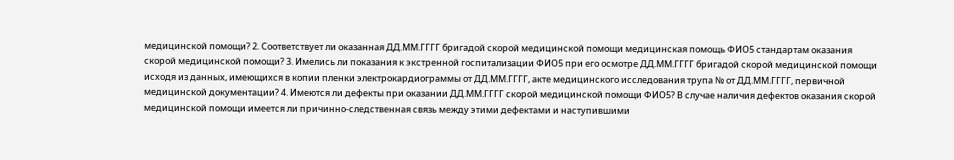медицинской помощи? 2. Соответствует ли оказанная ДД.ММ.ГГГГ бригадой скорой медицинской помощи медицинская помощь ФИО5 стандартам оказания скорой медицинской помощи? 3. Имелись ли показания к экстренной госпитализации ФИО5 при его осмотре ДД.ММ.ГГГГ бригадой скорой медицинской помощи исходя из данных, имеющихся в копии пленки электрокардиограммы от ДД.ММ.ГГГГ, акте медицинского исследования трупа № от ДД.ММ.ГГГГ, первичной медицинской документации? 4. Имеются ли дефекты при оказании ДД.ММ.ГГГГ скорой медицинской помощи ФИО5? В случае наличия дефектов оказания скорой медицинской помощи имеется ли причинно-следственная связь между этими дефектами и наступившими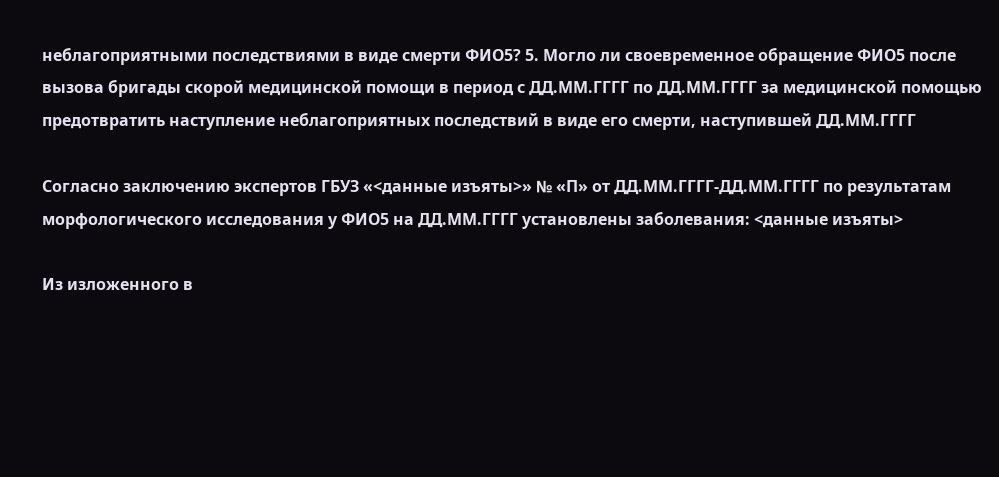неблагоприятными последствиями в виде смерти ФИО5? 5. Могло ли своевременное обращение ФИО5 после вызова бригады скорой медицинской помощи в период с ДД.ММ.ГГГГ по ДД.ММ.ГГГГ за медицинской помощью предотвратить наступление неблагоприятных последствий в виде его смерти, наступившей ДД.ММ.ГГГГ

Согласно заключению экспертов ГБУЗ «<данные изъяты>» № «П» от ДД.ММ.ГГГГ-ДД.ММ.ГГГГ по результатам морфологического исследования у ФИО5 на ДД.ММ.ГГГГ установлены заболевания: <данные изъяты>

Из изложенного в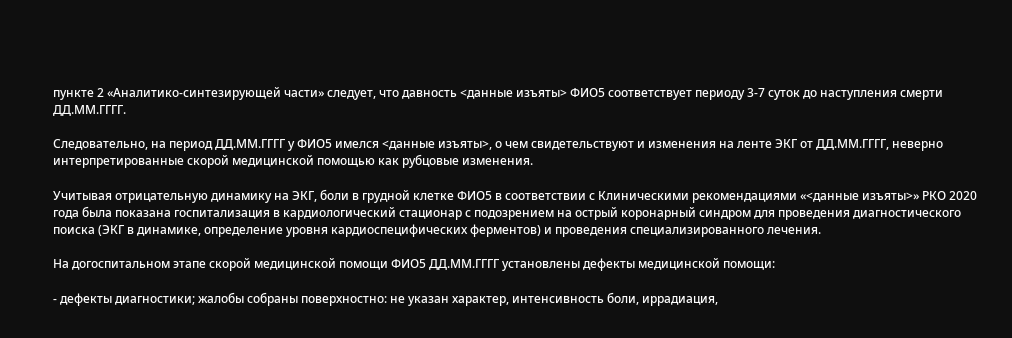пункте 2 «Аналитико-синтезирующей части» следует, что давность <данные изъяты> ФИО5 соответствует периоду 3-7 суток до наступления смерти ДД.ММ.ГГГГ.

Следовательно, на период ДД.ММ.ГГГГ у ФИО5 имелся <данные изъяты>, о чем свидетельствуют и изменения на ленте ЭКГ от ДД.ММ.ГГГГ, неверно интерпретированные скорой медицинской помощью как рубцовые изменения.

Учитывая отрицательную динамику на ЭКГ, боли в грудной клетке ФИО5 в соответствии с Клиническими рекомендациями «<данные изъяты>» РКО 2020 года была показана госпитализация в кардиологический стационар с подозрением на острый коронарный синдром для проведения диагностического поиска (ЭКГ в динамике, определение уровня кардиоспецифических ферментов) и проведения специализированного лечения.

На догоспитальном этапе скорой медицинской помощи ФИО5 ДД.ММ.ГГГГ установлены дефекты медицинской помощи:

- дефекты диагностики; жалобы собраны поверхностно: не указан характер, интенсивность боли, иррадиация,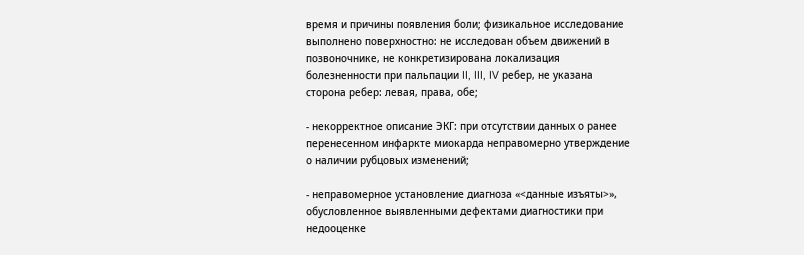время и причины появления боли; физикальное исследование выполнено поверхностно: не исследован объем движений в позвоночнике, не конкретизирована локализация болезненности при пальпации II, III, IV ребер, не указана сторона ребер: левая, права, обе;

- некорректное описание ЭКГ: при отсутствии данных о ранее перенесенном инфаркте миокарда неправомерно утверждение о наличии рубцовых изменений;

- неправомерное установление диагноза «<данные изъяты>», обусловленное выявленными дефектами диагностики при недооценке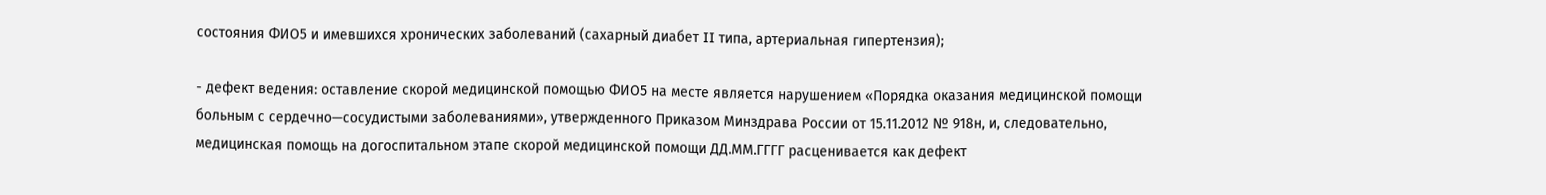состояния ФИО5 и имевшихся хронических заболеваний (сахарный диабет II типа, артериальная гипертензия);

- дефект ведения: оставление скорой медицинской помощью ФИО5 на месте является нарушением «Порядка оказания медицинской помощи больным с сердечно—сосудистыми заболеваниями», утвержденного Приказом Минздрава России от 15.11.2012 № 918н, и, следовательно, медицинская помощь на догоспитальном этапе скорой медицинской помощи ДД.ММ.ГГГГ расценивается как дефект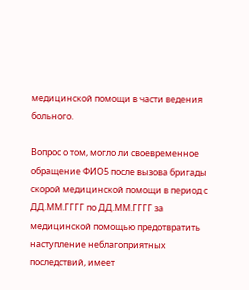медицинской помощи в части ведения больного.

Вопрос о том, могло ли своевременное обращение ФИО5 после вызова бригады скорой медицинской помощи в период с ДД.ММ.ГГГГ по ДД.ММ.ГГГГ за медицинской помощью предотвратить наступление неблагоприятных последствий, имеет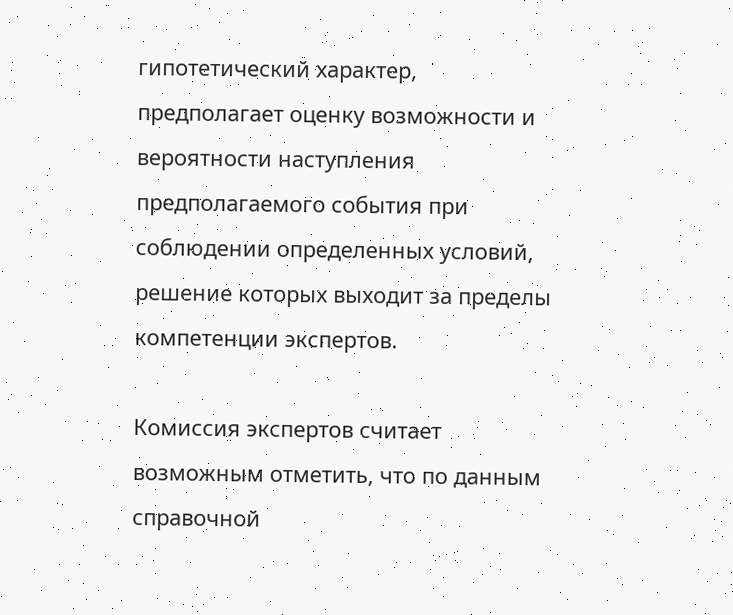гипотетический характер, предполагает оценку возможности и вероятности наступления предполагаемого события при соблюдении определенных условий, решение которых выходит за пределы компетенции экспертов.

Комиссия экспертов считает возможным отметить, что по данным справочной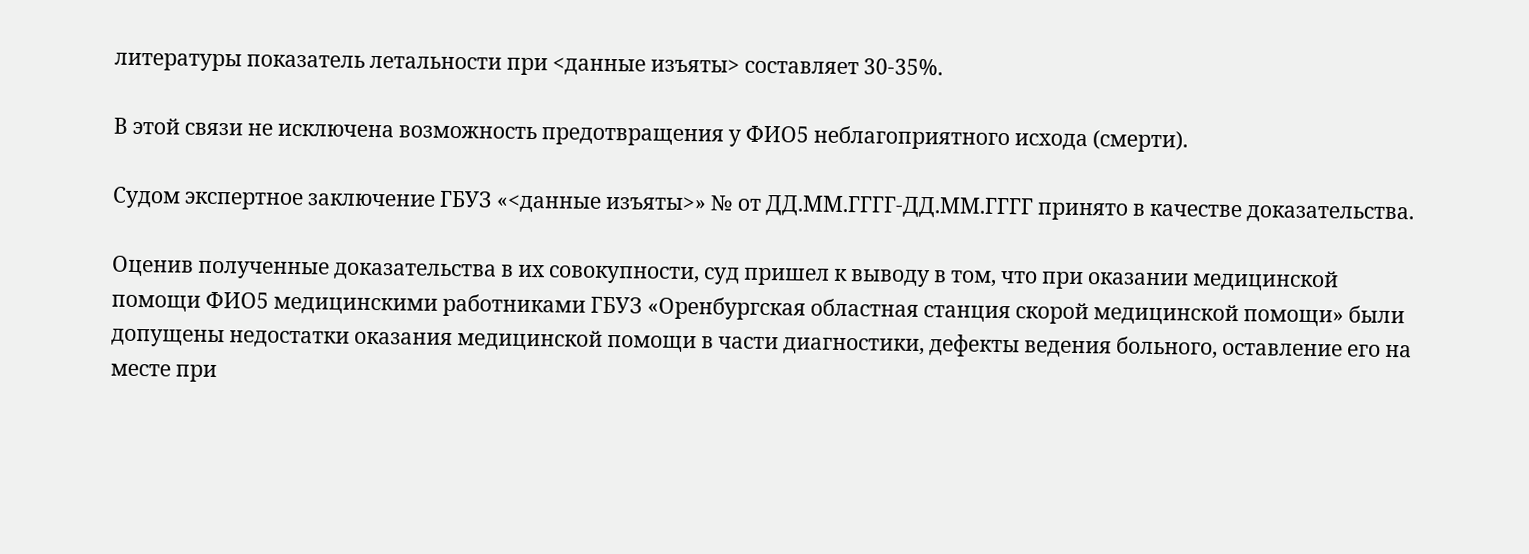литературы показатель летальности при <данные изъяты> составляет 30-35%.

В этой связи не исключена возможность предотвращения у ФИО5 неблагоприятного исхода (смерти).

Судом экспертное заключение ГБУЗ «<данные изъяты>» № от ДД.ММ.ГГГГ-ДД.ММ.ГГГГ принято в качестве доказательства.

Оценив полученные доказательства в их совокупности, суд пришел к выводу в том, что при оказании медицинской помощи ФИО5 медицинскими работниками ГБУЗ «Оренбургская областная станция скорой медицинской помощи» были допущены недостатки оказания медицинской помощи в части диагностики, дефекты ведения больного, оставление его на месте при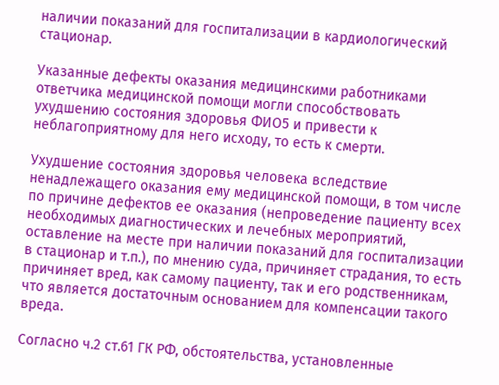наличии показаний для госпитализации в кардиологический стационар.

Указанные дефекты оказания медицинскими работниками ответчика медицинской помощи могли способствовать ухудшению состояния здоровья ФИО5 и привести к неблагоприятному для него исходу, то есть к смерти.

Ухудшение состояния здоровья человека вследствие ненадлежащего оказания ему медицинской помощи, в том числе по причине дефектов ее оказания (непроведение пациенту всех необходимых диагностических и лечебных мероприятий, оставление на месте при наличии показаний для госпитализации в стационар и т.п.), по мнению суда, причиняет страдания, то есть причиняет вред, как самому пациенту, так и его родственникам, что является достаточным основанием для компенсации такого вреда.

Согласно ч.2 ст.61 ГК РФ, обстоятельства, установленные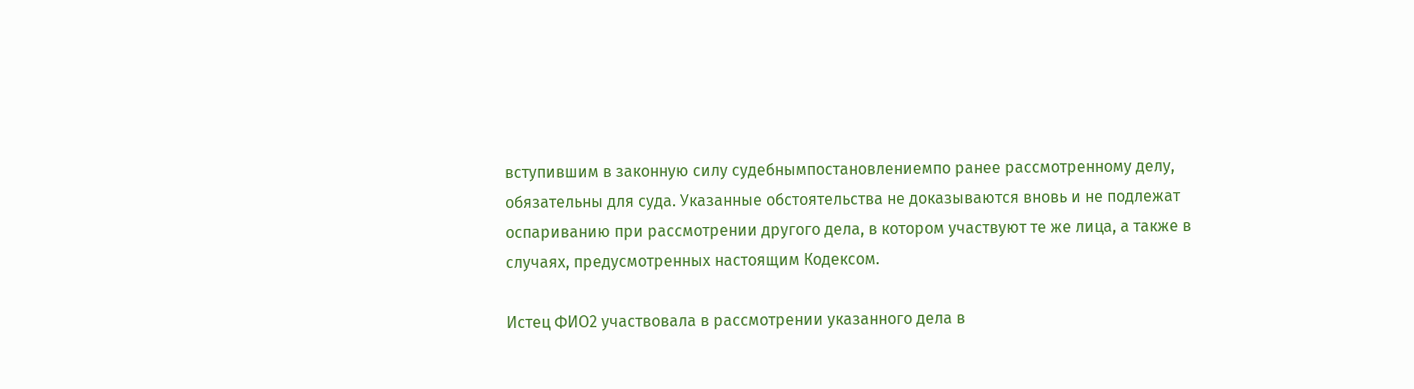вступившим в законную силу судебнымпостановлениемпо ранее рассмотренному делу, обязательны для суда. Указанные обстоятельства не доказываются вновь и не подлежат оспариванию при рассмотрении другого дела, в котором участвуют те же лица, а также в случаях, предусмотренных настоящим Кодексом.

Истец ФИО2 участвовала в рассмотрении указанного дела в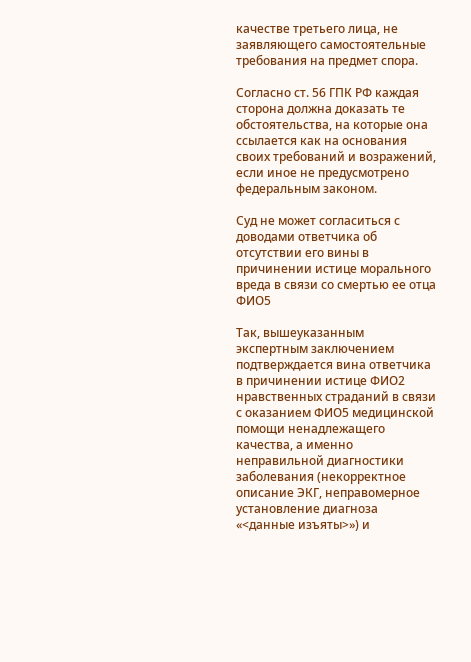качестве третьего лица, не заявляющего самостоятельные требования на предмет спора.

Согласно ст. 56 ГПК РФ каждая сторона должна доказать те обстоятельства, на которые она ссылается как на основания своих требований и возражений, если иное не предусмотрено федеральным законом.

Суд не может согласиться с доводами ответчика об отсутствии его вины в причинении истице морального вреда в связи со смертью ее отца ФИО5

Так, вышеуказанным экспертным заключением подтверждается вина ответчика в причинении истице ФИО2 нравственных страданий в связи с оказанием ФИО5 медицинской помощи ненадлежащего качества, а именно неправильной диагностики заболевания (некорректное описание ЭКГ, неправомерное установление диагноза «<данные изъяты>») и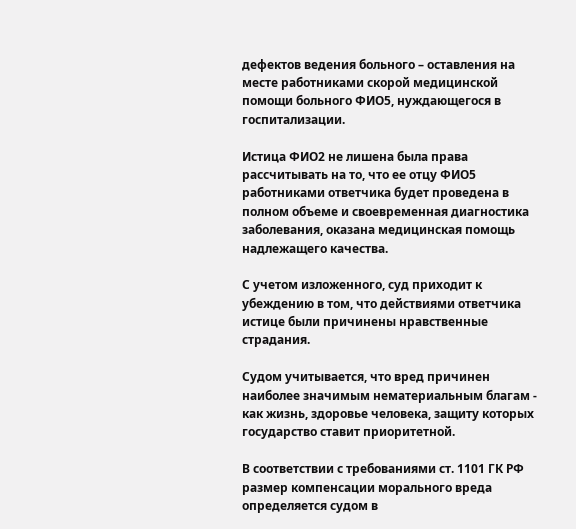дефектов ведения больного – оставления на месте работниками скорой медицинской помощи больного ФИО5, нуждающегося в госпитализации.

Истица ФИО2 не лишена была права рассчитывать на то, что ее отцу ФИО5 работниками ответчика будет проведена в полном объеме и своевременная диагностика заболевания, оказана медицинская помощь надлежащего качества.

С учетом изложенного, суд приходит к убеждению в том, что действиями ответчика истице были причинены нравственные страдания.

Судом учитывается, что вред причинен наиболее значимым нематериальным благам - как жизнь, здоровье человека, защиту которых государство ставит приоритетной.

В соответствии с требованиями ст. 1101 ГК РФ размер компенсации морального вреда определяется судом в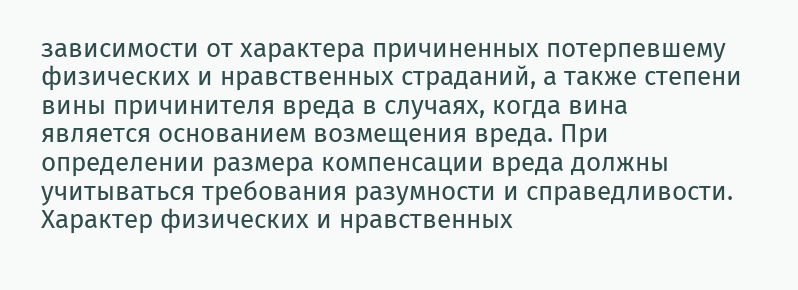зависимости от характера причиненных потерпевшему физических и нравственных страданий, а также степени вины причинителя вреда в случаях, когда вина является основанием возмещения вреда. При определении размера компенсации вреда должны учитываться требования разумности и справедливости. Характер физических и нравственных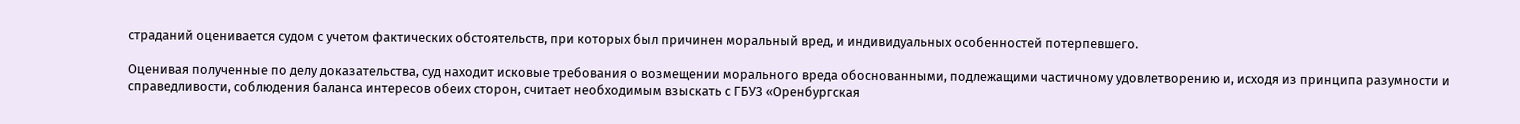страданий оценивается судом с учетом фактических обстоятельств, при которых был причинен моральный вред, и индивидуальных особенностей потерпевшего.

Оценивая полученные по делу доказательства, суд находит исковые требования о возмещении морального вреда обоснованными, подлежащими частичному удовлетворению и, исходя из принципа разумности и справедливости, соблюдения баланса интересов обеих сторон, считает необходимым взыскать с ГБУЗ «Оренбургская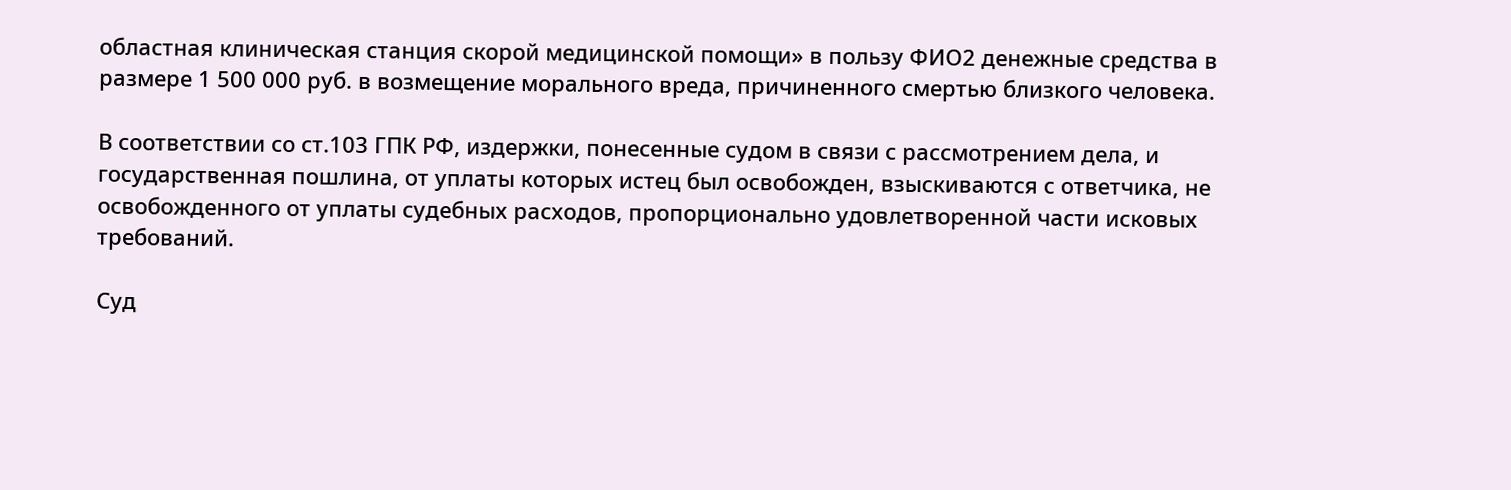областная клиническая станция скорой медицинской помощи» в пользу ФИО2 денежные средства в размере 1 500 000 руб. в возмещение морального вреда, причиненного смертью близкого человека.

В соответствии со ст.103 ГПК РФ, издержки, понесенные судом в связи с рассмотрением дела, и государственная пошлина, от уплаты которых истец был освобожден, взыскиваются с ответчика, не освобожденного от уплаты судебных расходов, пропорционально удовлетворенной части исковых требований.

Суд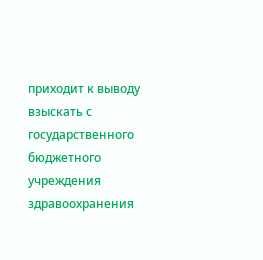приходит к выводу взыскать с государственного бюджетного учреждения здравоохранения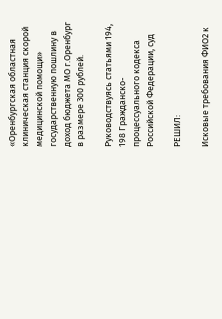«Оренбургская областная клиническая станция скорой медицинской помощи» государственную пошлину в доход бюджета МО г.Оренбург в размере 300 рублей.

Руководствуясь статьями 194, 198 Гражданско-процессуального кодекса Российской Федерации, суд

РЕШИЛ:

Исковые требования ФИО2 к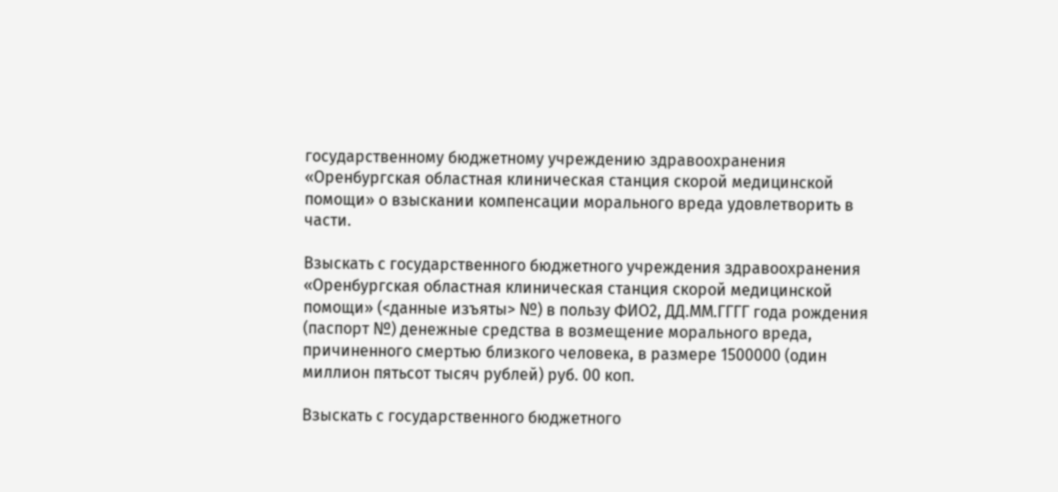государственному бюджетному учреждению здравоохранения «Оренбургская областная клиническая станция скорой медицинской помощи» о взыскании компенсации морального вреда удовлетворить в части.

Взыскать с государственного бюджетного учреждения здравоохранения «Оренбургская областная клиническая станция скорой медицинской помощи» (<данные изъяты> №) в пользу ФИО2, ДД.ММ.ГГГГ года рождения (паспорт №) денежные средства в возмещение морального вреда, причиненного смертью близкого человека, в размере 1500000 (один миллион пятьсот тысяч рублей) руб. 00 коп.

Взыскать с государственного бюджетного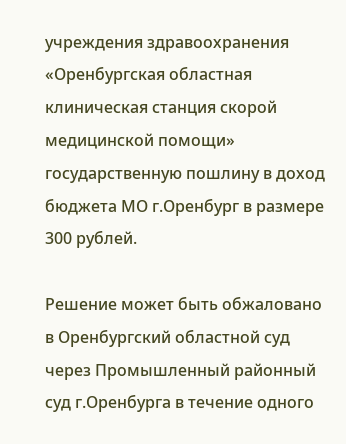учреждения здравоохранения «Оренбургская областная клиническая станция скорой медицинской помощи» государственную пошлину в доход бюджета МО г.Оренбург в размере 300 рублей.

Решение может быть обжаловано в Оренбургский областной суд через Промышленный районный суд г.Оренбурга в течение одного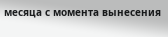месяца с момента вынесения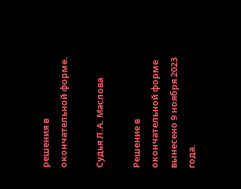решения в окончательной форме.

Судья Л.А. Маслова

Решение в окончательной форме вынесено 9 ноября 2023 года.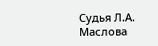Судья Л.А. Маслова